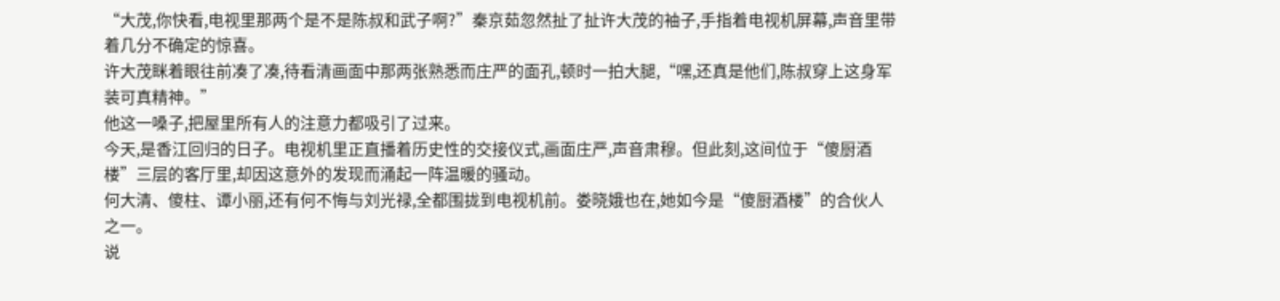“大茂,你快看,电视里那两个是不是陈叔和武子啊?”秦京茹忽然扯了扯许大茂的袖子,手指着电视机屏幕,声音里带着几分不确定的惊喜。
许大茂眯着眼往前凑了凑,待看清画面中那两张熟悉而庄严的面孔,顿时一拍大腿,“嘿,还真是他们,陈叔穿上这身军装可真精神。”
他这一嗓子,把屋里所有人的注意力都吸引了过来。
今天,是香江回归的日子。电视机里正直播着历史性的交接仪式,画面庄严,声音肃穆。但此刻,这间位于“傻厨酒楼”三层的客厅里,却因这意外的发现而涌起一阵温暖的骚动。
何大清、傻柱、谭小丽,还有何不悔与刘光禄,全都围拢到电视机前。娄晓娥也在,她如今是“傻厨酒楼”的合伙人之一。
说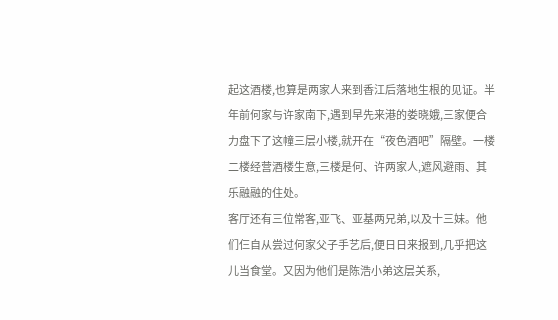起这酒楼,也算是两家人来到香江后落地生根的见证。半年前何家与许家南下,遇到早先来港的娄晓娥,三家便合力盘下了这幢三层小楼,就开在“夜色酒吧”隔壁。一楼二楼经营酒楼生意,三楼是何、许两家人,遮风避雨、其乐融融的住处。
客厅还有三位常客,亚飞、亚基两兄弟,以及十三妹。他们仨自从尝过何家父子手艺后,便日日来报到,几乎把这儿当食堂。又因为他们是陈浩小弟这层关系,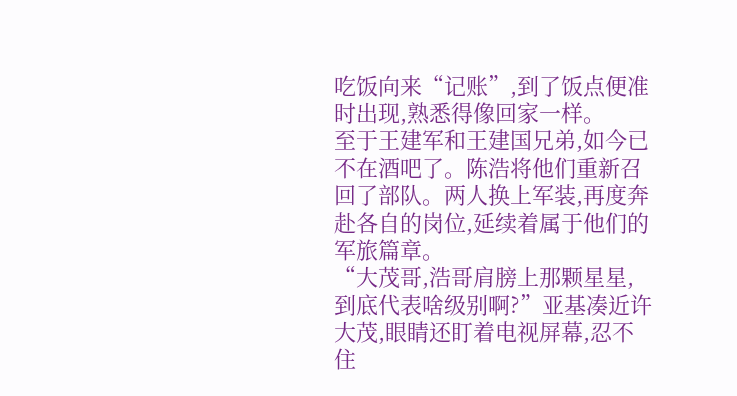吃饭向来“记账”,到了饭点便准时出现,熟悉得像回家一样。
至于王建军和王建国兄弟,如今已不在酒吧了。陈浩将他们重新召回了部队。两人换上军装,再度奔赴各自的岗位,延续着属于他们的军旅篇章。
“大茂哥,浩哥肩膀上那颗星星,到底代表啥级别啊?”亚基凑近许大茂,眼睛还盯着电视屏幕,忍不住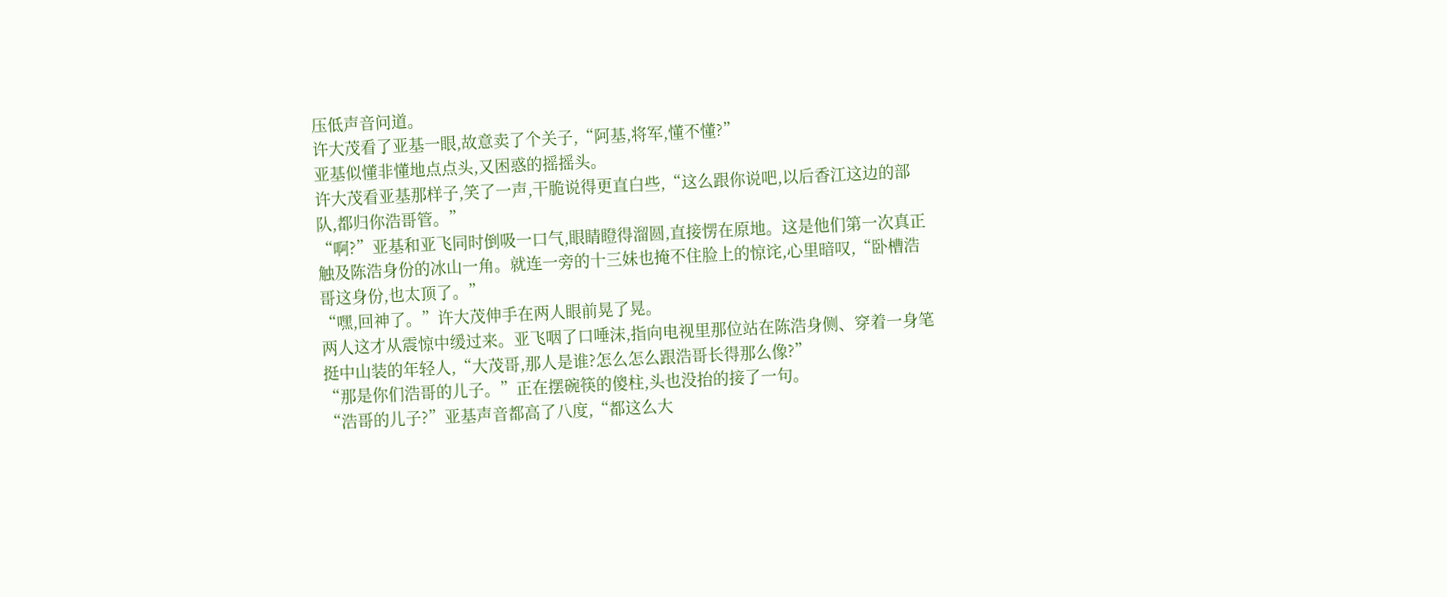压低声音问道。
许大茂看了亚基一眼,故意卖了个关子,“阿基,将军,懂不懂?”
亚基似懂非懂地点点头,又困惑的摇摇头。
许大茂看亚基那样子,笑了一声,干脆说得更直白些,“这么跟你说吧,以后香江这边的部队,都归你浩哥管。”
“啊?”亚基和亚飞同时倒吸一口气,眼睛瞪得溜圆,直接愣在原地。这是他们第一次真正触及陈浩身份的冰山一角。就连一旁的十三妹也掩不住脸上的惊诧,心里暗叹,“卧槽浩哥这身份,也太顶了。”
“嘿,回神了。”许大茂伸手在两人眼前晃了晃。
两人这才从震惊中缓过来。亚飞咽了口唾沫,指向电视里那位站在陈浩身侧、穿着一身笔挺中山装的年轻人,“大茂哥,那人是谁?怎么怎么跟浩哥长得那么像?”
“那是你们浩哥的儿子。”正在摆碗筷的傻柱,头也没抬的接了一句。
“浩哥的儿子?”亚基声音都高了八度,“都这么大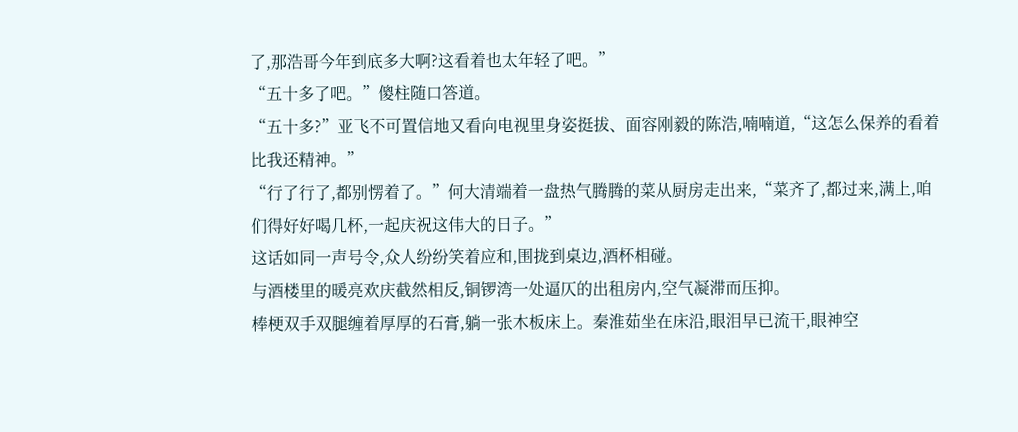了,那浩哥今年到底多大啊?这看着也太年轻了吧。”
“五十多了吧。”傻柱随口答道。
“五十多?”亚飞不可置信地又看向电视里身姿挺拔、面容刚毅的陈浩,喃喃道,“这怎么保养的看着比我还精神。”
“行了行了,都别愣着了。”何大清端着一盘热气腾腾的菜从厨房走出来,“菜齐了,都过来,满上,咱们得好好喝几杯,一起庆祝这伟大的日子。”
这话如同一声号令,众人纷纷笑着应和,围拢到桌边,酒杯相碰。
与酒楼里的暖亮欢庆截然相反,铜锣湾一处逼仄的出租房内,空气凝滞而压抑。
棒梗双手双腿缠着厚厚的石膏,躺一张木板床上。秦淮茹坐在床沿,眼泪早已流干,眼神空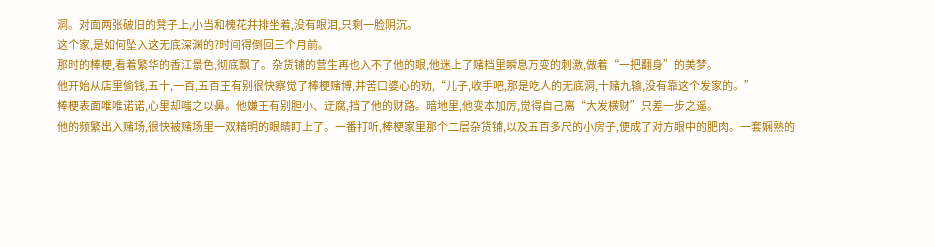洞。对面两张破旧的凳子上,小当和槐花并排坐着,没有眼泪,只剩一脸阴沉。
这个家,是如何坠入这无底深渊的?时间得倒回三个月前。
那时的棒梗,看着繁华的香江景色,彻底飘了。杂货铺的营生再也入不了他的眼,他迷上了赌档里瞬息万变的刺激,做着“一把翻身”的美梦。
他开始从店里偷钱,五十,一百,五百王有别很快察觉了棒梗赌博,并苦口婆心的劝,“儿子,收手吧,那是吃人的无底洞,十赌九输,没有靠这个发家的。”
棒梗表面唯唯诺诺,心里却嗤之以鼻。他嫌王有别胆小、迂腐,挡了他的财路。暗地里,他变本加厉,觉得自己离“大发横财”只差一步之遥。
他的频繁出入赌场,很快被赌场里一双精明的眼睛盯上了。一番打听,棒梗家里那个二层杂货铺,以及五百多尺的小房子,便成了对方眼中的肥肉。一套娴熟的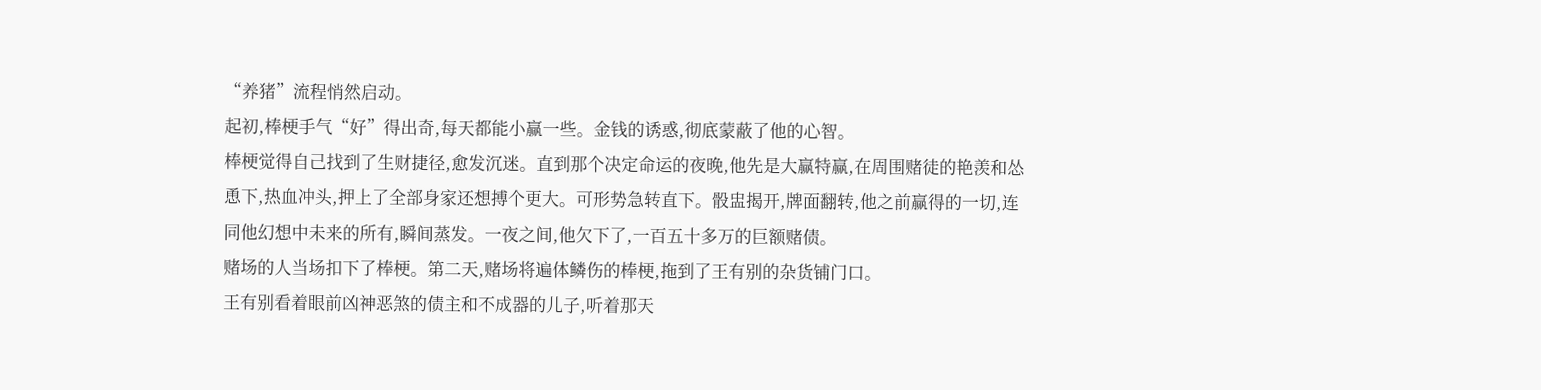“养猪”流程悄然启动。
起初,棒梗手气“好”得出奇,每天都能小赢一些。金钱的诱惑,彻底蒙蔽了他的心智。
棒梗觉得自己找到了生财捷径,愈发沉迷。直到那个决定命运的夜晚,他先是大赢特赢,在周围赌徒的艳羡和怂恿下,热血冲头,押上了全部身家还想搏个更大。可形势急转直下。骰盅揭开,牌面翻转,他之前赢得的一切,连同他幻想中未来的所有,瞬间蒸发。一夜之间,他欠下了,一百五十多万的巨额赌债。
赌场的人当场扣下了棒梗。第二天,赌场将遍体鳞伤的棒梗,拖到了王有别的杂货铺门口。
王有别看着眼前凶神恶煞的债主和不成器的儿子,听着那天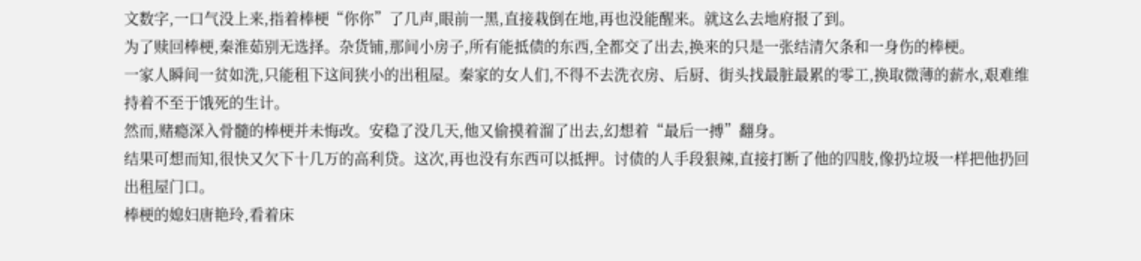文数字,一口气没上来,指着棒梗“你你”了几声,眼前一黑,直接栽倒在地,再也没能醒来。就这么去地府报了到。
为了赎回棒梗,秦淮茹别无选择。杂货铺,那间小房子,所有能抵债的东西,全都交了出去,换来的只是一张结清欠条和一身伤的棒梗。
一家人瞬间一贫如洗,只能租下这间狭小的出租屋。秦家的女人们,不得不去洗衣房、后厨、街头找最脏最累的零工,换取微薄的薪水,艰难维持着不至于饿死的生计。
然而,赌瘾深入骨髓的棒梗并未悔改。安稳了没几天,他又偷摸着溜了出去,幻想着“最后一搏”翻身。
结果可想而知,很快又欠下十几万的高利贷。这次,再也没有东西可以抵押。讨债的人手段狠辣,直接打断了他的四肢,像扔垃圾一样把他扔回出租屋门口。
棒梗的媳妇唐艳玲,看着床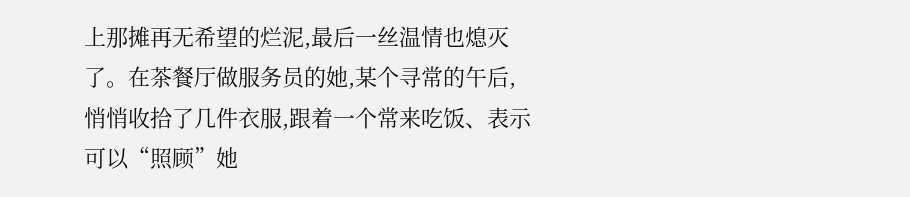上那摊再无希望的烂泥,最后一丝温情也熄灭了。在茶餐厅做服务员的她,某个寻常的午后,悄悄收拾了几件衣服,跟着一个常来吃饭、表示可以“照顾”她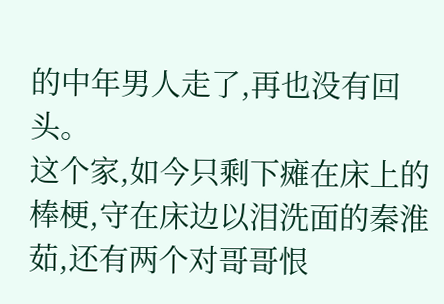的中年男人走了,再也没有回头。
这个家,如今只剩下瘫在床上的棒梗,守在床边以泪洗面的秦淮茹,还有两个对哥哥恨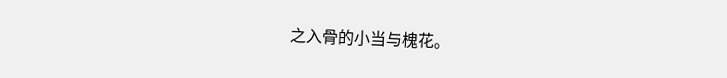之入骨的小当与槐花。